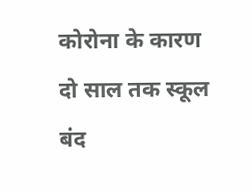कोरोना के कारण दो साल तक स्कूल बंद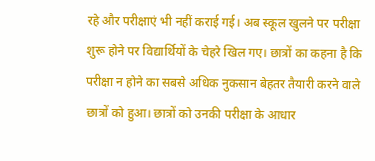रहे और परीक्षाएं भी नहीं कराई गई। अब स्कूल खुलने पर परीक्षा शुरू होने पर विद्यार्थियों के चेहरे खिल गए। छात्रों का कहना है कि परीक्षा न होने का सबसे अधिक नुकसान बेहतर तैयारी करने वाले छात्रों को हुआ। छात्रों को उनकी परीक्षा के आधार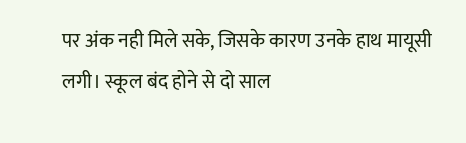पर अंक नही मिले सके, जिसके कारण उनके हाथ मायूसी लगी। स्कूल बंद होने से दो साल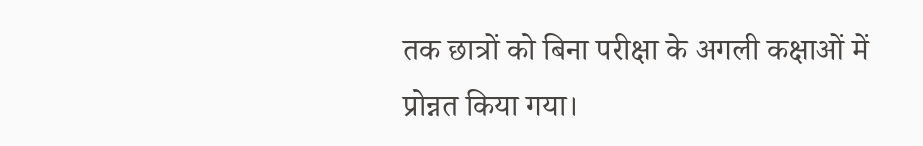तक छात्रों को बिना परीक्षा के अगली कक्षाओं में प्रोन्नत किया गया।